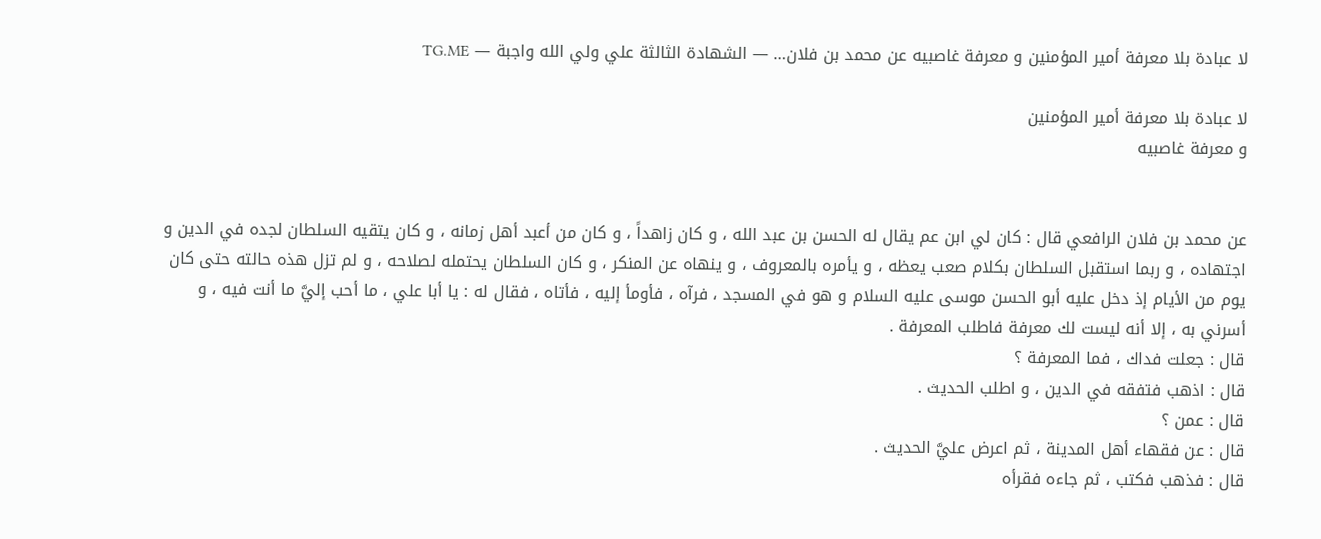لا عبادة بلا معرفة أمير المؤمنين و معرفة غاصبيه عن محمد بن فلان… — الشهادة الثالثة علي ولي الله واجبة — TG.ME

لا عبادة بلا معرفة أمير المؤمنين
و معرفة غاصبيه


عن محمد بن فلان الرافعي قال : كان لي ابن عم يقال له الحسن بن عبد الله ، و كان زاهداً ، و كان من أعبد أهل زمانه ، و كان يتقيه السلطان لجده في الدين و اجتهاده ، و ربما استقبل السلطان بكلام صعب يعظه ، و يأمره بالمعروف ، و ينهاه عن المنكر ، و كان السلطان يحتمله لصلاحه ، و لم تزل هذه حالته حتى كان يوم من الأيام إذ دخل عليه أبو الحسن موسى عليه السلام و هو في المسجد ، فرآه ، فأومأ إليه ، فأتاه ، فقال له : يا أبا علي ، ما أحب إليَّ ما أنت فيه ، و أسرني به ، إلا أنه ليست لك معرفة فاطلب المعرفة .
قال : جعلت فداك ، فما المعرفة ؟
قال : اذهب فتفقه في الدين ، و اطلب الحديث .
قال : عمن ؟
قال : عن فقهاء أهل المدينة ، ثم اعرض عليَّ الحديث .
قال : فذهب فكتب ، ثم جاءه فقرأه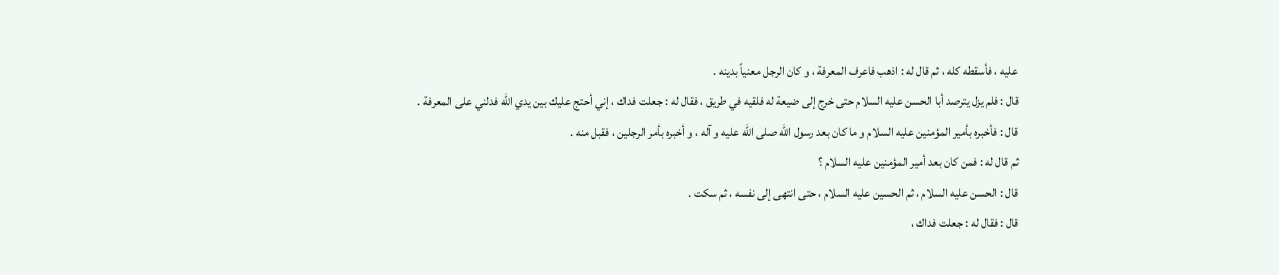عليه ، فأسقطه كله ، ثم قال له : اذهب فاعرف المعرفة ، و كان الرجل معنياً بدينه .
قال : فلم يزل يترصد أبا الحسن عليه السلام حتى خرج إلى ضيعة له فلقيه في طريق ، فقال له : جعلت فداك ، إني أحتج عليك بين يدي الله فدلني على المعرفة .
قال : فأخبره بأمير المؤمنين عليه السلام و ما كان بعد رسول الله صلى الله عليه و آله ، و أخبره بأمر الرجلين ، فقبل منه .
ثم قال له : فمن كان بعد أمير المؤمنين عليه السلام ؟
قال : الحسن عليه السلام ، ثم الحسين عليه السلام ، حتى انتهى إلى نفسه ، ثم سكت .
قال : فقال له : جعلت فداك ،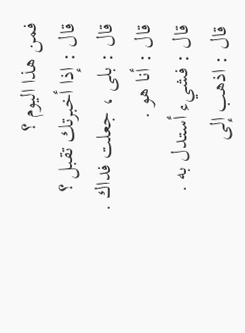فمن هذا اليوم ؟
قال : إذا أخبرتك تقبل ؟
قال : بلى ، جعلت فداك .
قال : أنا هو .
قال : فشيء أستدل به .
قال : اذهب إلى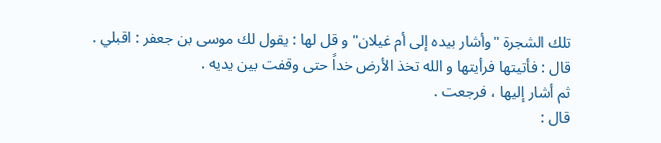تلك الشجرة "وأشار بيده إلى أم غيلان" و قل لها : يقول لك موسى بن جعفر : اقبلي .
قال : فأتيتها فرأيتها و الله تخذ الأرض خداً حتى وقفت بين يديه .
ثم أشار إليها ، فرجعت .
قال :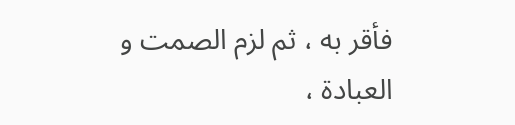فأقر به ، ثم لزم الصمت و العبادة ،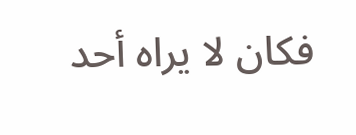فكان لا يراه أحد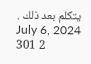يتكلم بعد ذلك .
July 6, 2024 301 2